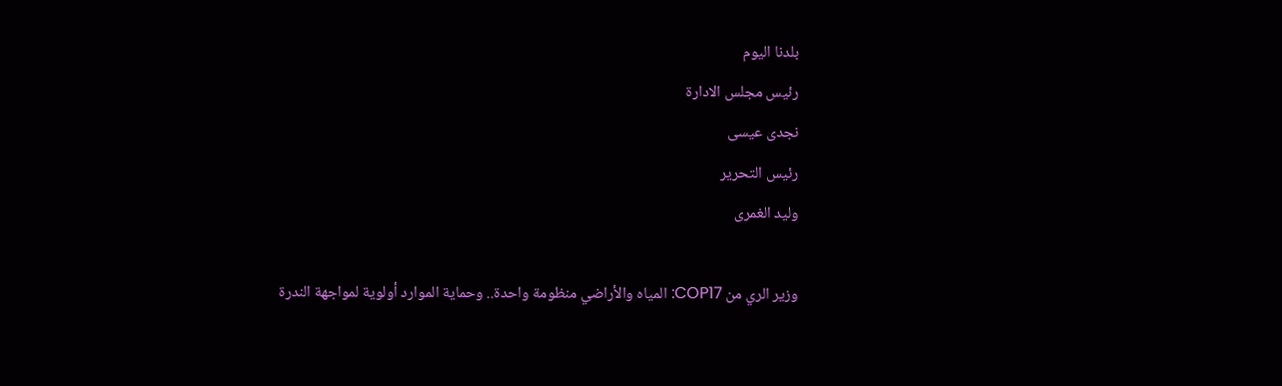بلدنا اليوم
رئيس مجلس الادارة
نجدى عيسى
رئيس التحرير
وليد الغمرى

وزير الري من COP17: المياه والأراضي منظومة واحدة.. وحماية الموارد أولوية لمواجهة الندرة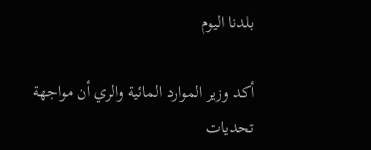بلدنا اليوم

أكد وزير الموارد المائية والري أن مواجهة تحديات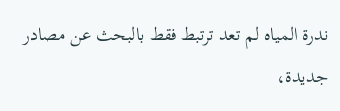ندرة المياه لم تعد ترتبط فقط بالبحث عن مصادر جديدة،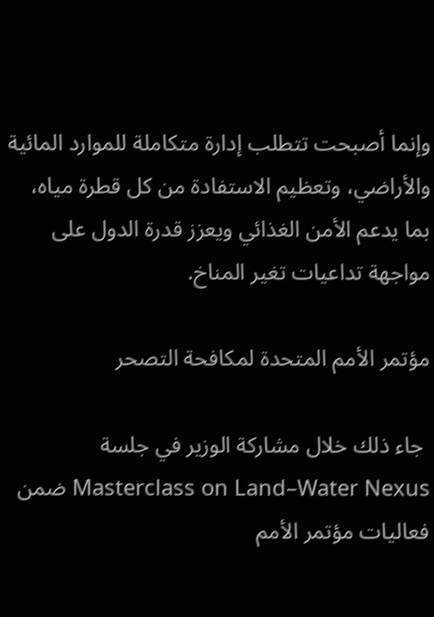وإنما أصبحت تتطلب إدارة متكاملة للموارد المائية والأراضي، وتعظيم الاستفادة من كل قطرة مياه، بما يدعم الأمن الغذائي ويعزز قدرة الدول على مواجهة تداعيات تغير المناخ.

مؤتمر الأمم المتحدة لمكافحة التصحر

 جاء ذلك خلال مشاركة الوزير في جلسة Masterclass on Land–Water Nexus ضمن فعاليات مؤتمر الأمم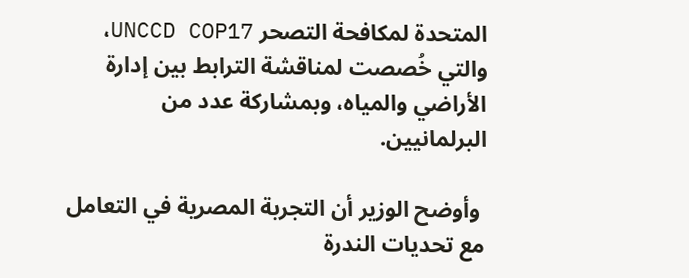المتحدة لمكافحة التصحر UNCCD COP17، والتي خُصصت لمناقشة الترابط بين إدارة الأراضي والمياه، وبمشاركة عدد من البرلمانيين.

 وأوضح الوزير أن التجربة المصرية في التعامل مع تحديات الندرة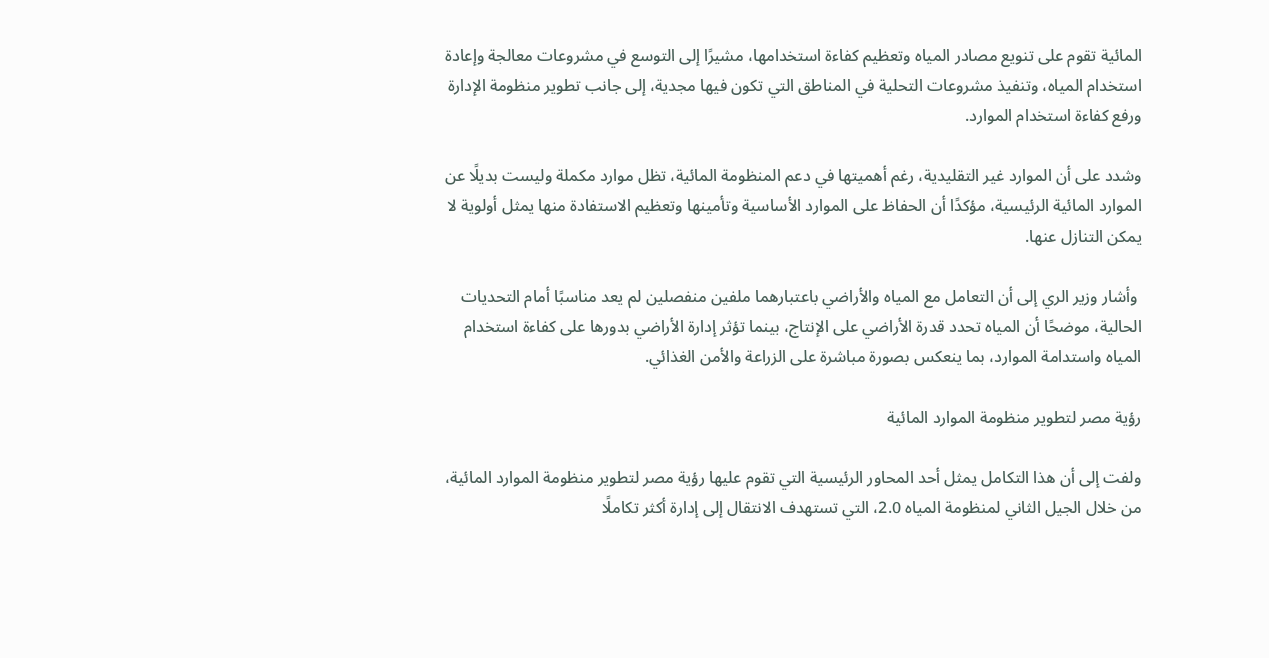المائية تقوم على تنويع مصادر المياه وتعظيم كفاءة استخدامها، مشيرًا إلى التوسع في مشروعات معالجة وإعادة استخدام المياه، وتنفيذ مشروعات التحلية في المناطق التي تكون فيها مجدية، إلى جانب تطوير منظومة الإدارة ورفع كفاءة استخدام الموارد.

وشدد على أن الموارد غير التقليدية، رغم أهميتها في دعم المنظومة المائية، تظل موارد مكملة وليست بديلًا عن الموارد المائية الرئيسية، مؤكدًا أن الحفاظ على الموارد الأساسية وتأمينها وتعظيم الاستفادة منها يمثل أولوية لا يمكن التنازل عنها.

 وأشار وزير الري إلى أن التعامل مع المياه والأراضي باعتبارهما ملفين منفصلين لم يعد مناسبًا أمام التحديات الحالية، موضحًا أن المياه تحدد قدرة الأراضي على الإنتاج، بينما تؤثر إدارة الأراضي بدورها على كفاءة استخدام المياه واستدامة الموارد، بما ينعكس بصورة مباشرة على الزراعة والأمن الغذائي.

رؤية مصر لتطوير منظومة الموارد المائية

ولفت إلى أن هذا التكامل يمثل أحد المحاور الرئيسية التي تقوم عليها رؤية مصر لتطوير منظومة الموارد المائية، من خلال الجيل الثاني لمنظومة المياه 2.0، التي تستهدف الانتقال إلى إدارة أكثر تكاملًا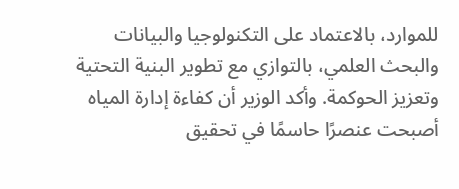للموارد، بالاعتماد على التكنولوجيا والبيانات والبحث العلمي، بالتوازي مع تطوير البنية التحتية وتعزيز الحوكمة. وأكد الوزير أن كفاءة إدارة المياه أصبحت عنصرًا حاسمًا في تحقيق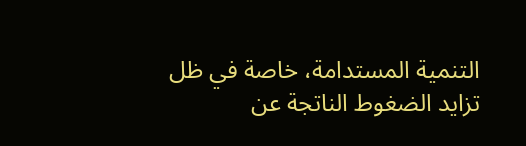التنمية المستدامة، خاصة في ظل تزايد الضغوط الناتجة عن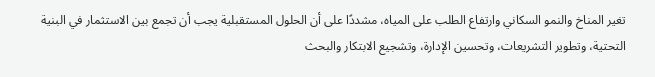تغير المناخ والنمو السكاني وارتفاع الطلب على المياه، مشددًا على أن الحلول المستقبلية يجب أن تجمع بين الاستثمار في البنية التحتية، وتطوير التشريعات، وتحسين الإدارة، وتشجيع الابتكار والبحث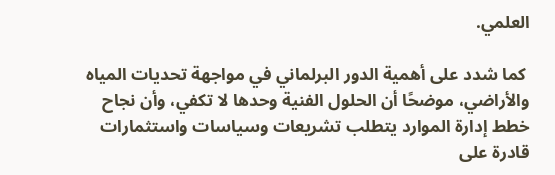العلمي.

 كما شدد على أهمية الدور البرلماني في مواجهة تحديات المياه والأراضي، موضحًا أن الحلول الفنية وحدها لا تكفي، وأن نجاح خطط إدارة الموارد يتطلب تشريعات وسياسات واستثمارات قادرة على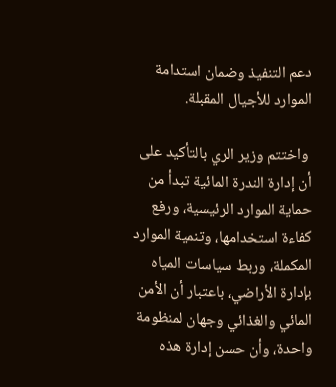دعم التنفيذ وضمان استدامة الموارد للأجيال المقبلة.

 واختتم وزير الري بالتأكيد على أن إدارة الندرة المائية تبدأ من حماية الموارد الرئيسية، ورفع كفاءة استخدامها، وتنمية الموارد المكملة، وربط سياسات المياه بإدارة الأراضي، باعتبار أن الأمن المائي والغذائي وجهان لمنظومة واحدة، وأن حسن إدارة هذه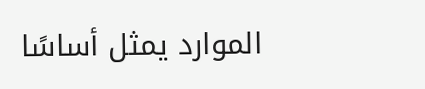الموارد يمثل أساسًا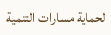لحماية مسارات التنمية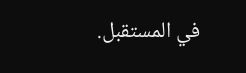في المستقبل.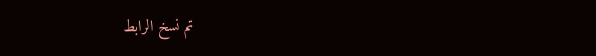تم نسخ الرابط